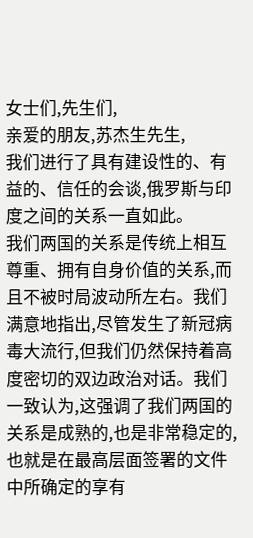女士们,先生们,
亲爱的朋友,苏杰生先生,
我们进行了具有建设性的、有益的、信任的会谈,俄罗斯与印度之间的关系一直如此。
我们两国的关系是传统上相互尊重、拥有自身价值的关系,而且不被时局波动所左右。我们满意地指出,尽管发生了新冠病毒大流行,但我们仍然保持着高度密切的双边政治对话。我们一致认为,这强调了我们两国的关系是成熟的,也是非常稳定的,也就是在最高层面签署的文件中所确定的享有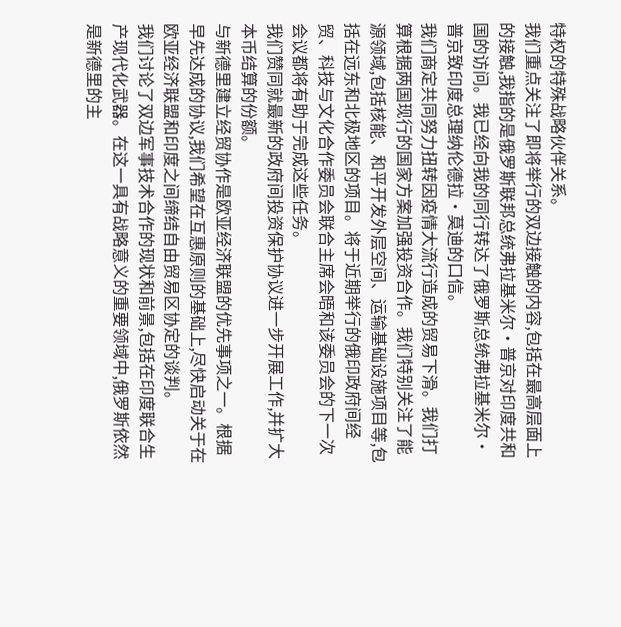特权的特殊战略伙伴关系。
我们重点关注了即将举行的双边接触的内容,包括在最高层面上的接触,我指的是俄罗斯联邦总统弗拉基米尔·普京对印度共和国的访问。我已经向我的同行转达了俄罗斯总统弗拉基米尔·普京致印度总理纳伦德拉·莫迪的口信。
我们商定共同努力扭转因疫情大流行造成的贸易下滑。我们打算根据两国现行的国家方案加强投资合作。我们特别关注了能源领域,包括核能、和平开发外层空间、运输基础设施项目等,包括在远东和北极地区的项目。将于近期举行的俄印政府间经贸、科技与文化合作委员会联合主席会晤和该委员会的下一次会议都将有助于完成这些任务。
我们赞同就最新的政府间投资保护协议进一步开展工作,并扩大本币结算的份额。
与新德里建立经贸协作是欧亚经济联盟的优先事项之一。根据早先达成的协议,我们希望在互惠原则的基础上,尽快启动关于在欧亚经济联盟和印度之间缔结自由贸易区协定的谈判。
我们讨论了双边军事技术合作的现状和前景,包括在印度联合生产现代化武器。在这一具有战略意义的重要领域中,俄罗斯依然是新德里的主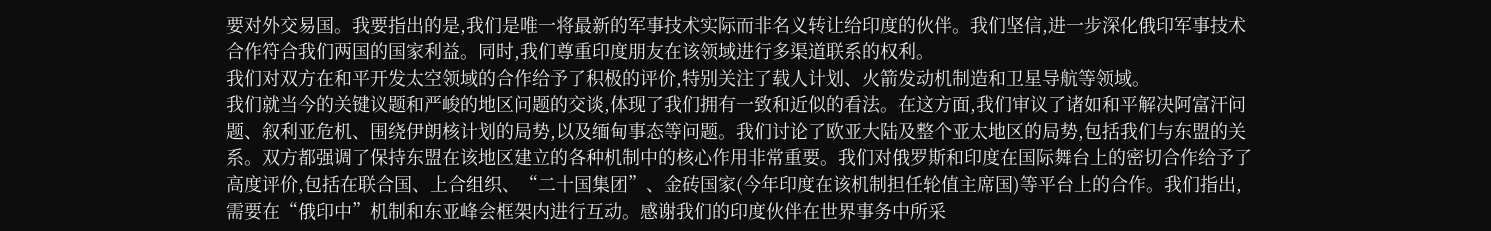要对外交易国。我要指出的是,我们是唯一将最新的军事技术实际而非名义转让给印度的伙伴。我们坚信,进一步深化俄印军事技术合作符合我们两国的国家利益。同时,我们尊重印度朋友在该领域进行多渠道联系的权利。
我们对双方在和平开发太空领域的合作给予了积极的评价,特别关注了载人计划、火箭发动机制造和卫星导航等领域。
我们就当今的关键议题和严峻的地区问题的交谈,体现了我们拥有一致和近似的看法。在这方面,我们审议了诸如和平解决阿富汗问题、叙利亚危机、围绕伊朗核计划的局势,以及缅甸事态等问题。我们讨论了欧亚大陆及整个亚太地区的局势,包括我们与东盟的关系。双方都强调了保持东盟在该地区建立的各种机制中的核心作用非常重要。我们对俄罗斯和印度在国际舞台上的密切合作给予了高度评价,包括在联合国、上合组织、“二十国集团”、金砖国家(今年印度在该机制担任轮值主席国)等平台上的合作。我们指出,需要在“俄印中”机制和东亚峰会框架内进行互动。感谢我们的印度伙伴在世界事务中所采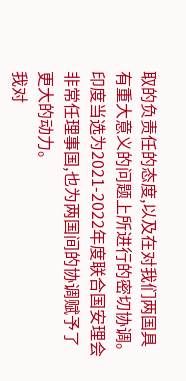取的负责任的态度,以及在对我们两国具有重大意义的问题上所进行的密切协调。印度当选为2021-2022年度联合国安理会非常任理事国,也为两国间的协调赋予了更大的动力。
我对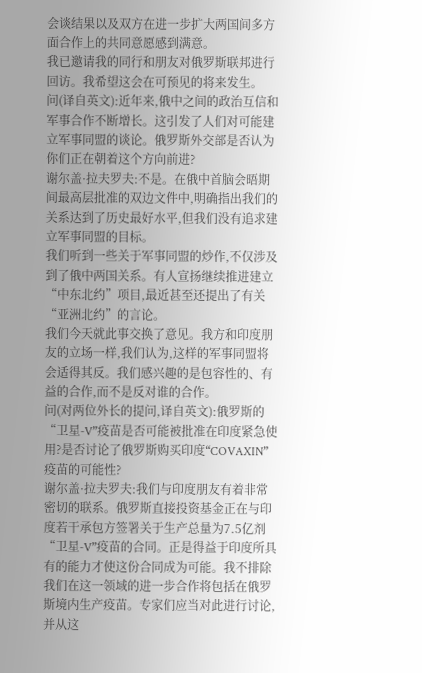会谈结果以及双方在进一步扩大两国间多方面合作上的共同意愿感到满意。
我已邀请我的同行和朋友对俄罗斯联邦进行回访。我希望这会在可预见的将来发生。
问(译自英文):近年来,俄中之间的政治互信和军事合作不断增长。这引发了人们对可能建立军事同盟的谈论。俄罗斯外交部是否认为你们正在朝着这个方向前进?
谢尔盖·拉夫罗夫:不是。在俄中首脑会晤期间最高层批准的双边文件中,明确指出我们的关系达到了历史最好水平,但我们没有追求建立军事同盟的目标。
我们听到一些关于军事同盟的炒作,不仅涉及到了俄中两国关系。有人宣扬继续推进建立“中东北约”项目,最近甚至还提出了有关“亚洲北约”的言论。
我们今天就此事交换了意见。我方和印度朋友的立场一样,我们认为,这样的军事同盟将会适得其反。我们感兴趣的是包容性的、有益的合作,而不是反对谁的合作。
问(对两位外长的提问,译自英文):俄罗斯的“卫星-V”疫苗是否可能被批准在印度紧急使用?是否讨论了俄罗斯购买印度“COVAXIN”疫苗的可能性?
谢尔盖·拉夫罗夫:我们与印度朋友有着非常密切的联系。俄罗斯直接投资基金正在与印度若干承包方签署关于生产总量为7.5亿剂“卫星-V”疫苗的合同。正是得益于印度所具有的能力才使这份合同成为可能。我不排除我们在这一领域的进一步合作将包括在俄罗斯境内生产疫苗。专家们应当对此进行讨论,并从这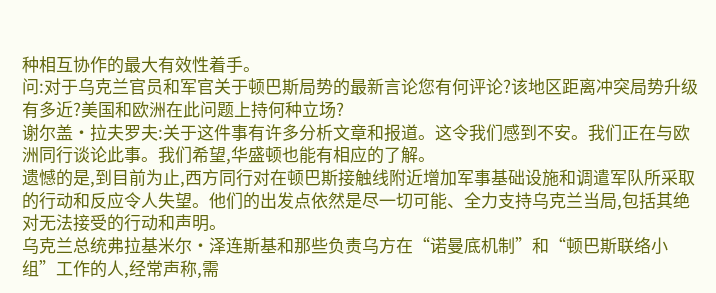种相互协作的最大有效性着手。
问:对于乌克兰官员和军官关于顿巴斯局势的最新言论您有何评论?该地区距离冲突局势升级有多近?美国和欧洲在此问题上持何种立场?
谢尔盖·拉夫罗夫:关于这件事有许多分析文章和报道。这令我们感到不安。我们正在与欧洲同行谈论此事。我们希望,华盛顿也能有相应的了解。
遗憾的是,到目前为止,西方同行对在顿巴斯接触线附近增加军事基础设施和调遣军队所采取的行动和反应令人失望。他们的出发点依然是尽一切可能、全力支持乌克兰当局,包括其绝对无法接受的行动和声明。
乌克兰总统弗拉基米尔·泽连斯基和那些负责乌方在“诺曼底机制”和“顿巴斯联络小组”工作的人,经常声称,需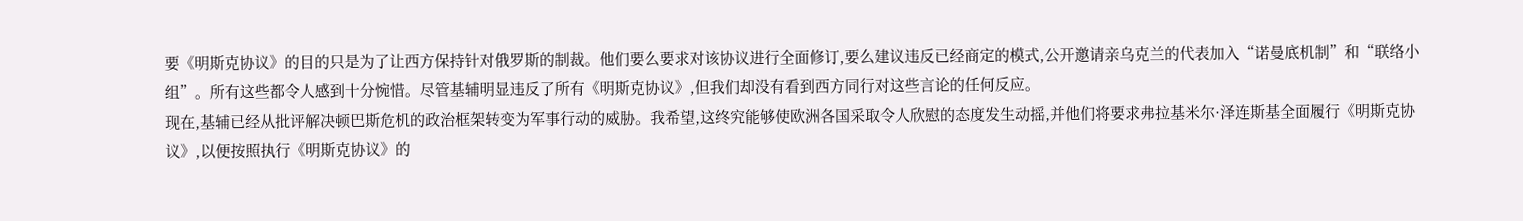要《明斯克协议》的目的只是为了让西方保持针对俄罗斯的制裁。他们要么要求对该协议进行全面修订,要么建议违反已经商定的模式,公开邀请亲乌克兰的代表加入“诺曼底机制”和“联络小组”。所有这些都令人感到十分惋惜。尽管基辅明显违反了所有《明斯克协议》,但我们却没有看到西方同行对这些言论的任何反应。
现在,基辅已经从批评解决顿巴斯危机的政治框架转变为军事行动的威胁。我希望,这终究能够使欧洲各国采取令人欣慰的态度发生动摇,并他们将要求弗拉基米尔·泽连斯基全面履行《明斯克协议》,以便按照执行《明斯克协议》的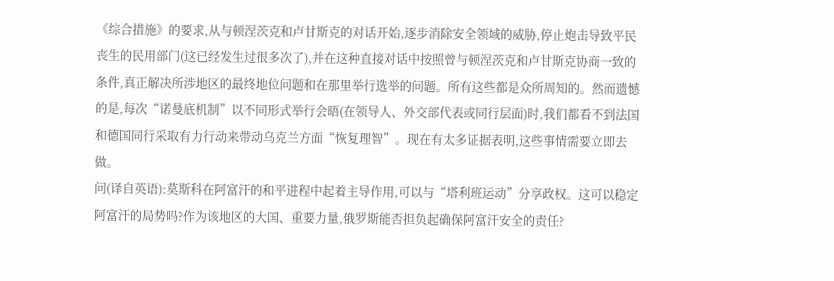《综合措施》的要求,从与顿涅茨克和卢甘斯克的对话开始,逐步消除安全领域的威胁,停止炮击导致平民丧生的民用部门(这已经发生过很多次了),并在这种直接对话中按照曾与顿涅茨克和卢甘斯克协商一致的条件,真正解决所涉地区的最终地位问题和在那里举行选举的问题。所有这些都是众所周知的。然而遗憾的是,每次“诺曼底机制”以不同形式举行会晤(在领导人、外交部代表或同行层面)时,我们都看不到法国和德国同行采取有力行动来带动乌克兰方面“恢复理智”。现在有太多证据表明,这些事情需要立即去做。
问(译自英语):莫斯科在阿富汗的和平进程中起着主导作用,可以与“塔利班运动”分享政权。这可以稳定阿富汗的局势吗?作为该地区的大国、重要力量,俄罗斯能否担负起确保阿富汗安全的责任?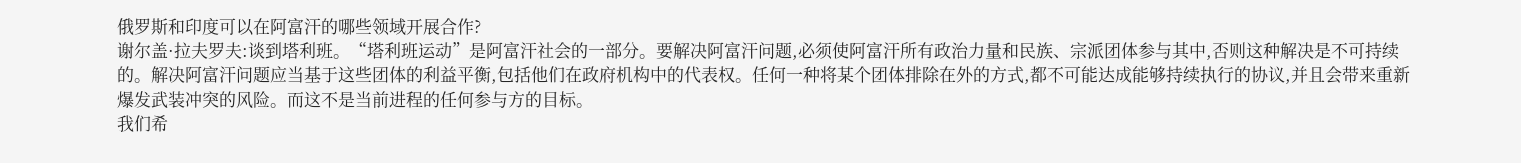俄罗斯和印度可以在阿富汗的哪些领域开展合作?
谢尔盖·拉夫罗夫:谈到塔利班。“塔利班运动”是阿富汗社会的一部分。要解决阿富汗问题,必须使阿富汗所有政治力量和民族、宗派团体参与其中,否则这种解决是不可持续的。解决阿富汗问题应当基于这些团体的利益平衡,包括他们在政府机构中的代表权。任何一种将某个团体排除在外的方式,都不可能达成能够持续执行的协议,并且会带来重新爆发武装冲突的风险。而这不是当前进程的任何参与方的目标。
我们希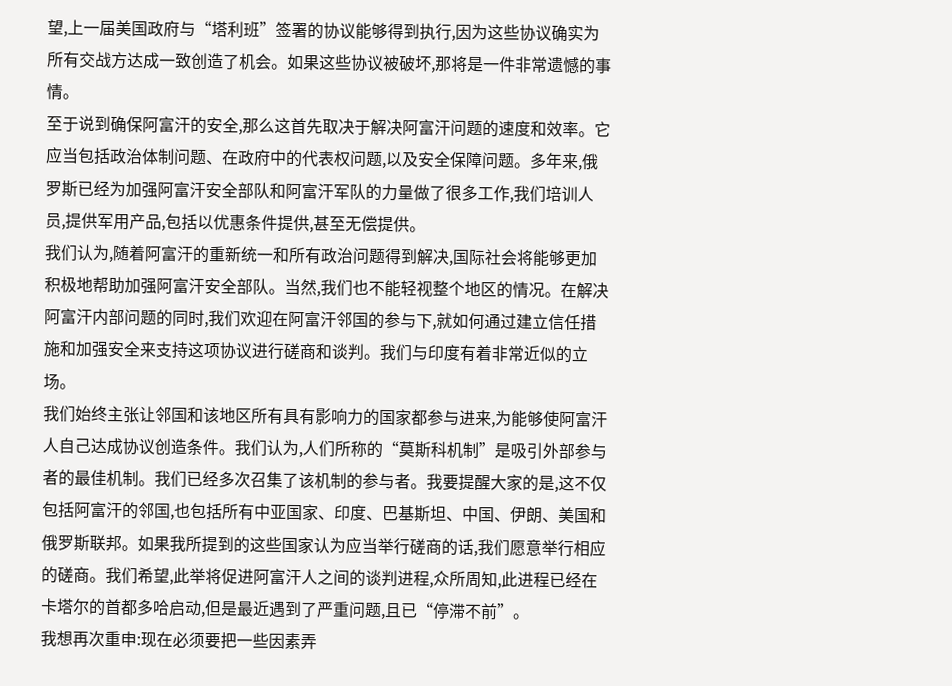望,上一届美国政府与“塔利班”签署的协议能够得到执行,因为这些协议确实为所有交战方达成一致创造了机会。如果这些协议被破坏,那将是一件非常遗憾的事情。
至于说到确保阿富汗的安全,那么这首先取决于解决阿富汗问题的速度和效率。它应当包括政治体制问题、在政府中的代表权问题,以及安全保障问题。多年来,俄罗斯已经为加强阿富汗安全部队和阿富汗军队的力量做了很多工作,我们培训人员,提供军用产品,包括以优惠条件提供,甚至无偿提供。
我们认为,随着阿富汗的重新统一和所有政治问题得到解决,国际社会将能够更加积极地帮助加强阿富汗安全部队。当然,我们也不能轻视整个地区的情况。在解决阿富汗内部问题的同时,我们欢迎在阿富汗邻国的参与下,就如何通过建立信任措施和加强安全来支持这项协议进行磋商和谈判。我们与印度有着非常近似的立场。
我们始终主张让邻国和该地区所有具有影响力的国家都参与进来,为能够使阿富汗人自己达成协议创造条件。我们认为,人们所称的“莫斯科机制”是吸引外部参与者的最佳机制。我们已经多次召集了该机制的参与者。我要提醒大家的是,这不仅包括阿富汗的邻国,也包括所有中亚国家、印度、巴基斯坦、中国、伊朗、美国和俄罗斯联邦。如果我所提到的这些国家认为应当举行磋商的话,我们愿意举行相应的磋商。我们希望,此举将促进阿富汗人之间的谈判进程,众所周知,此进程已经在卡塔尔的首都多哈启动,但是最近遇到了严重问题,且已“停滞不前”。
我想再次重申:现在必须要把一些因素弄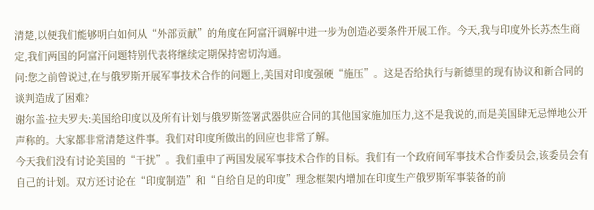清楚,以便我们能够明白如何从“外部贡献”的角度在阿富汗调解中进一步为创造必要条件开展工作。今天,我与印度外长苏杰生商定,我们两国的阿富汗问题特别代表将继续定期保持密切沟通。
问:您之前曾说过,在与俄罗斯开展军事技术合作的问题上,美国对印度强硬“施压”。这是否给执行与新德里的现有协议和新合同的谈判造成了困难?
谢尔盖·拉夫罗夫:美国给印度以及所有计划与俄罗斯签署武器供应合同的其他国家施加压力,这不是我说的,而是美国肆无忌惮地公开声称的。大家都非常清楚这件事。我们对印度所做出的回应也非常了解。
今天我们没有讨论美国的“干扰”。我们重申了两国发展军事技术合作的目标。我们有一个政府间军事技术合作委员会,该委员会有自己的计划。双方还讨论在“印度制造”和“自给自足的印度”理念框架内增加在印度生产俄罗斯军事装备的前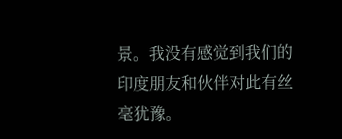景。我没有感觉到我们的印度朋友和伙伴对此有丝毫犹豫。